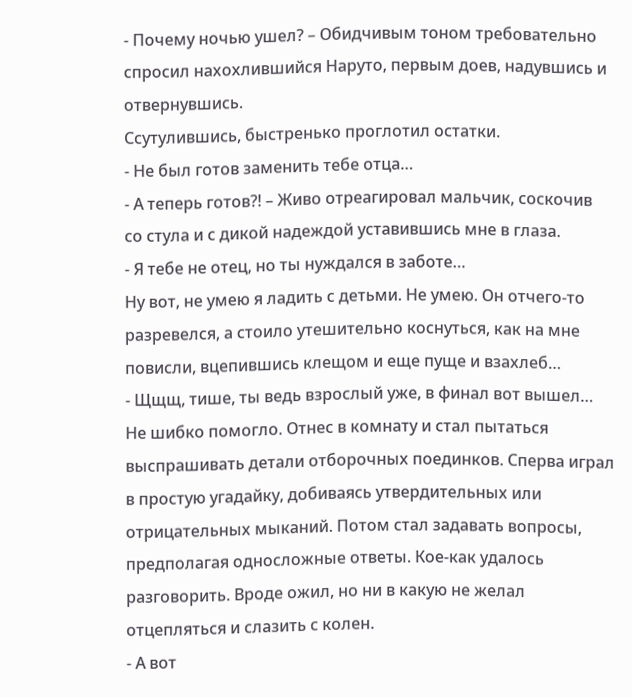- Почему ночью ушел? – Обидчивым тоном требовательно спросил нахохлившийся Наруто, первым доев, надувшись и отвернувшись.
Ссутулившись, быстренько проглотил остатки.
- Не был готов заменить тебе отца…
- А теперь готов?! – Живо отреагировал мальчик, соскочив со стула и с дикой надеждой уставившись мне в глаза.
- Я тебе не отец, но ты нуждался в заботе…
Ну вот, не умею я ладить с детьми. Не умею. Он отчего-то разревелся, а стоило утешительно коснуться, как на мне повисли, вцепившись клещом и еще пуще и взахлеб…
- Щщщ, тише, ты ведь взрослый уже, в финал вот вышел…
Не шибко помогло. Отнес в комнату и стал пытаться выспрашивать детали отборочных поединков. Сперва играл в простую угадайку, добиваясь утвердительных или отрицательных мыканий. Потом стал задавать вопросы, предполагая односложные ответы. Кое-как удалось разговорить. Вроде ожил, но ни в какую не желал отцепляться и слазить с колен.
- А вот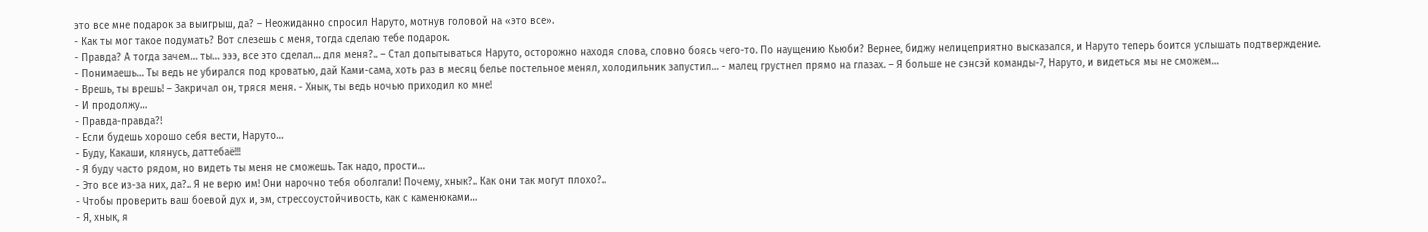это все мне подарок за выигрыш, да? – Неожиданно спросил Наруто, мотнув головой на «это все».
- Как ты мог такое подумать? Вот слезешь с меня, тогда сделаю тебе подарок.
- Правда? А тогда зачем… ты… эээ, все это сделал… для меня?.. – Стал допытываться Наруто, осторожно находя слова, словно боясь чего-то. По наущению Кьюби? Вернее, биджу нелицеприятно высказался, и Наруто теперь боится услышать подтверждение.
- Понимаешь… Ты ведь не убирался под кроватью, дай Ками-сама, хоть раз в месяц белье постельное менял, холодильник запустил… - малец грустнел прямо на глазах. – Я больше не сэнсэй команды-7, Наруто, и видеться мы не сможем…
- Врешь, ты врешь! – Закричал он, тряся меня. - Хнык, ты ведь ночью приходил ко мне!
- И продолжу…
- Правда-правда?!
- Если будешь хорошо себя вести, Наруто…
- Буду, Какаши, клянусь, даттебаё!!!
- Я буду часто рядом, но видеть ты меня не сможешь. Так надо, прости…
- Это все из-за них, да?.. Я не верю им! Они нарочно тебя оболгали! Почему, хнык?.. Как они так могут плохо?..
- Чтобы проверить ваш боевой дух и, эм, стрессоустойчивость, как с каменюками…
- Я, хнык, я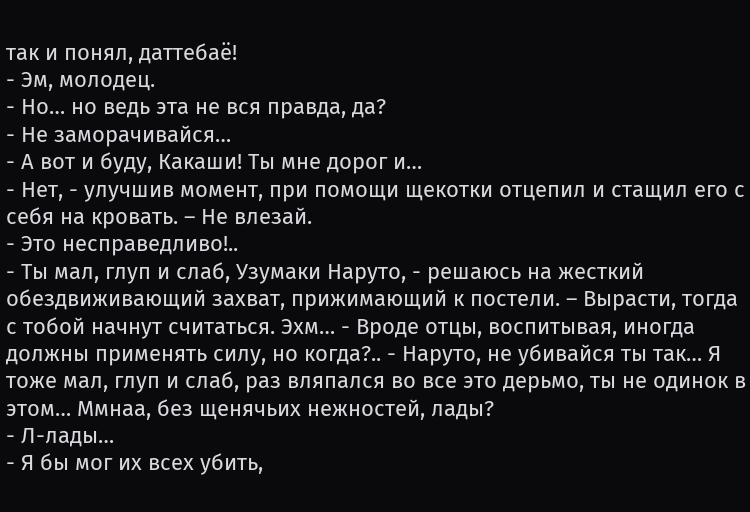так и понял, даттебаё!
- Эм, молодец.
- Но… но ведь эта не вся правда, да?
- Не заморачивайся…
- А вот и буду, Какаши! Ты мне дорог и…
- Нет, - улучшив момент, при помощи щекотки отцепил и стащил его с себя на кровать. – Не влезай.
- Это несправедливо!..
- Ты мал, глуп и слаб, Узумаки Наруто, - решаюсь на жесткий обездвиживающий захват, прижимающий к постели. – Вырасти, тогда с тобой начнут считаться. Эхм… - Вроде отцы, воспитывая, иногда должны применять силу, но когда?.. - Наруто, не убивайся ты так… Я тоже мал, глуп и слаб, раз вляпался во все это дерьмо, ты не одинок в этом… Ммнаа, без щенячьих нежностей, лады?
- Л-лады…
- Я бы мог их всех убить,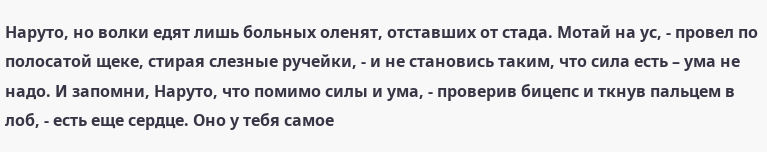Наруто, но волки едят лишь больных оленят, отставших от стада. Мотай на ус, - провел по полосатой щеке, стирая слезные ручейки, - и не становись таким, что сила есть – ума не надо. И запомни, Наруто, что помимо силы и ума, - проверив бицепс и ткнув пальцем в лоб, - есть еще сердце. Оно у тебя самое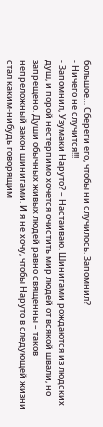большое… Сбереги его, чтобы ни случилось. Запомнил?
- Ничего не случится!!!
- Запомнил, Узумаки Наруто? – Настаиваю. Шинигами рождаются из людских душ, и порой нестерпимо хочется очистить мир людей от всякой швали, но запрещено. Души обычных живых людей равно священны – таков непреложный закон шинигами. И я не хочу, чтобы Наруто в следующей жизни стал каким-нибудь говорящим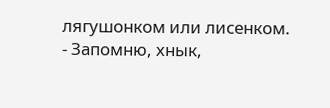лягушонком или лисенком.
- Запомню, хнык,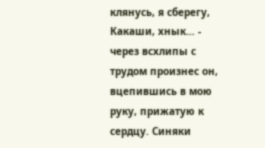клянусь, я сберегу, Какаши, хнык… - через всхлипы с трудом произнес он, вцепившись в мою руку, прижатую к сердцу. Синяки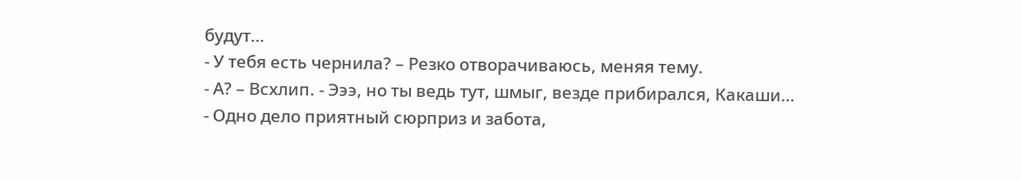будут…
- У тебя есть чернила? – Резко отворачиваюсь, меняя тему.
- А? – Всхлип. - Эээ, но ты ведь тут, шмыг, везде прибирался, Какаши…
- Одно дело приятный сюрприз и забота,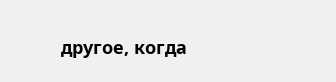другое, когда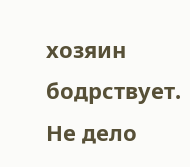хозяин бодрствует. Не дело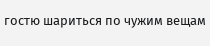гостю шариться по чужим вещам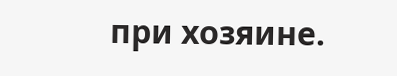при хозяине.